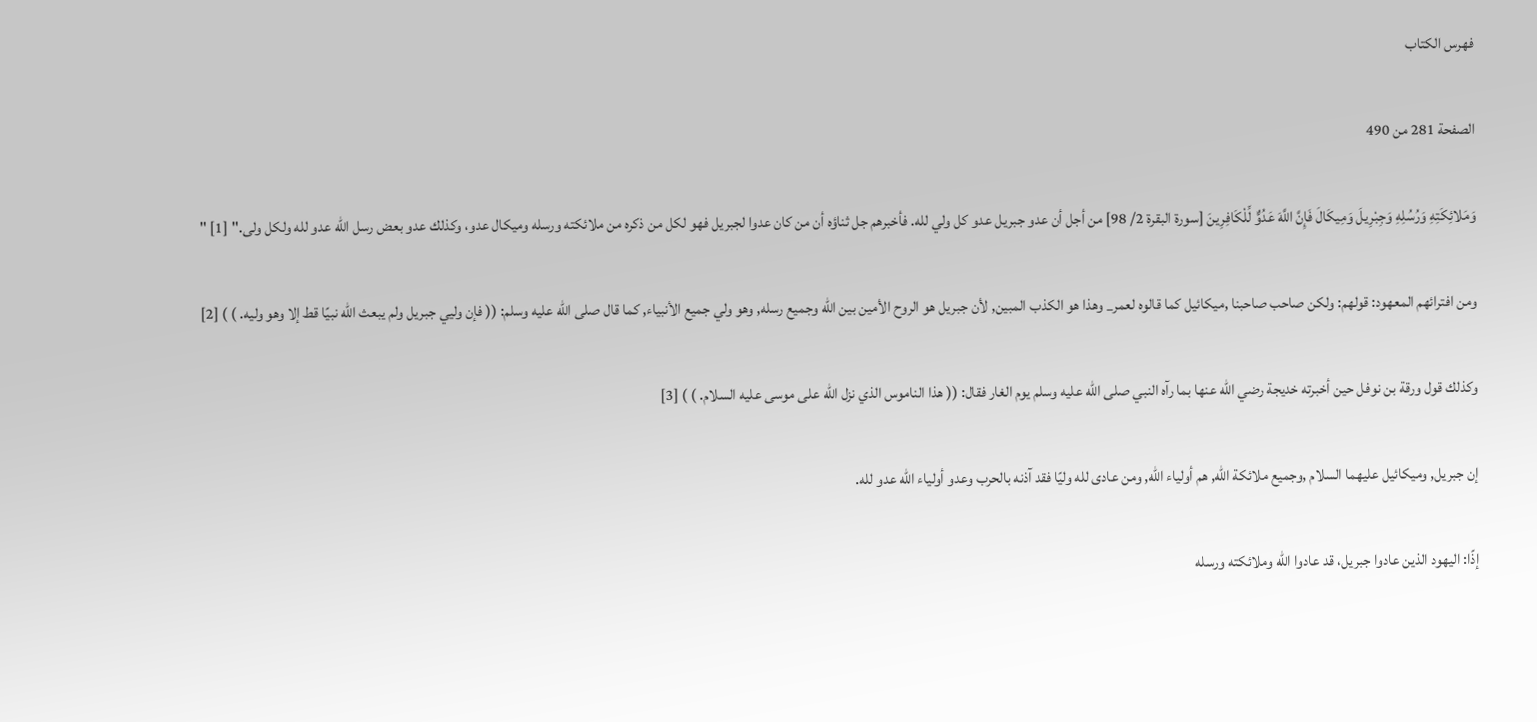فهرس الكتاب

الصفحة 281 من 490

وَمَلائِكَتِهِ وَرُسُلِهِ وَجِبْرِيلَ وَمِيكَالَ فَإِنَّ اللَّهَ عَدُوٌّ لِّلْكَافِرِينَ [سورة البقرة 2/ 98] من أجل أن عدو جبريل عدو كل ولي لله. فأخبرهم جل ثناؤه أن من كان عدوا لجبريل فهو لكل من ذكره من ملائكته ورسله وميكال عدو، وكذلك عدو بعض رسل الله عدو لله ولكل ولى." [1] "

ومن افترائهم المعهود: قولهم: ولكن صاحب صاحبنا ,ميكائيل كما قالوه لعمر_ وهذا هو الكذب المبين, لأن جبريل هو الروح الأمين بين الله وجميع رسله, وهو ولي جميع الأنبياء, كما قال صلى الله عليه وسلم: (( فإن وليي جبريل ولم يبعث الله نبيًا قط إلا وهو وليه. ) ) [2]

وكذلك قول ورقة بن نوفل حين أخبرته خديجة رضي الله عنها بما رآه النبي صلى الله عليه وسلم يوم الغار فقال: (( هذا الناموس الذي نزل الله على موسى عليه السلام. ) ) [3]

إن جبريل, وميكائيل عليهما السلام ,وجميع ملائكة الله, هم أولياء الله, ومن عادى لله وليًا فقد آذنه بالحرب وعدو أولياء الله عدو لله.

إذًا: اليهود الذين عادوا جبريل، قد عادوا الله وملائكته ورسله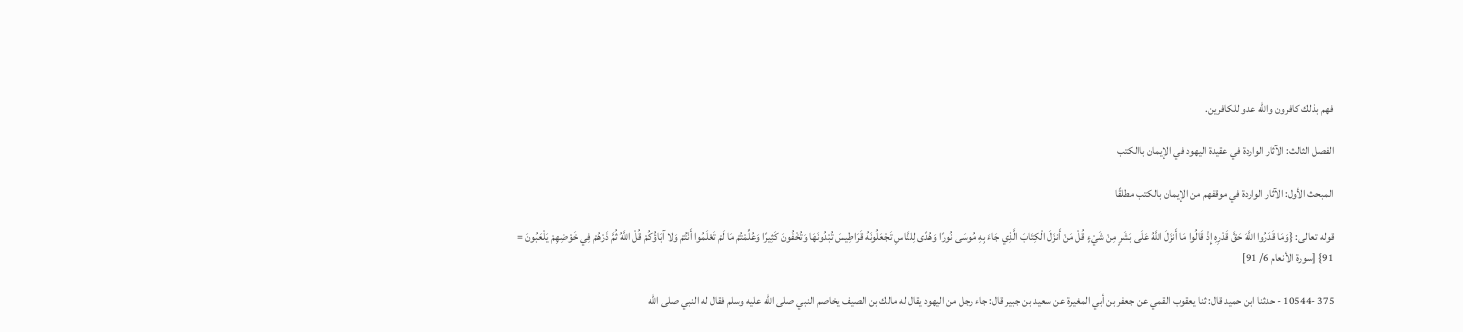فهم بذلك كافرون والله عدو للكافرين.

الفصل الثالث: الآثار الواردة في عقيدة اليهود في الإيمان باالكتب

المبحث الأول: الآثار الواردة في موقفهم من الإيمان بالكتب مطلقًا

قوله تعالى: {وَمَا قَدَرُوا اللَّهَ حَقَّ قَدْرِهِ إِذْ قَالُوا مَا أَنزَلَ اللَّهُ عَلَى بَشَرٍ مِنْ شَيْءٍ قُلْ مَنْ أَنزَلَ الْكِتَابَ الَّذِي جَاءَ بِهِ مُوسَى نُورًا وَهُدًى لِلنَّاسِ تَجْعَلُونَهُ قَرَاطِيسَ تُبْدُونَهَا وَتُخْفُونَ كَثِيرًا وَعُلِّمْتُمْ مَا لَمْ تَعْلَمُوا أَنْتُمْ وَلا آبَاؤُكُمْ قُلْ اللَّهُ ثُمَّ ذَرْهُمْ فِي خَوْضِهِمْ يَلْعَبُونَ = 91} [سورة الأنعام 6/ 91]

375 -10544 - حدثنا ابن حميد قال: ثنا يعقوب القمي عن جعفر بن أبي المغيرة عن سعيد بن جبير قال: جاء رجل من اليهود يقال له مالك بن الصيف يخاصم النبي صلى الله عليه وسلم فقال له النبي صلى الله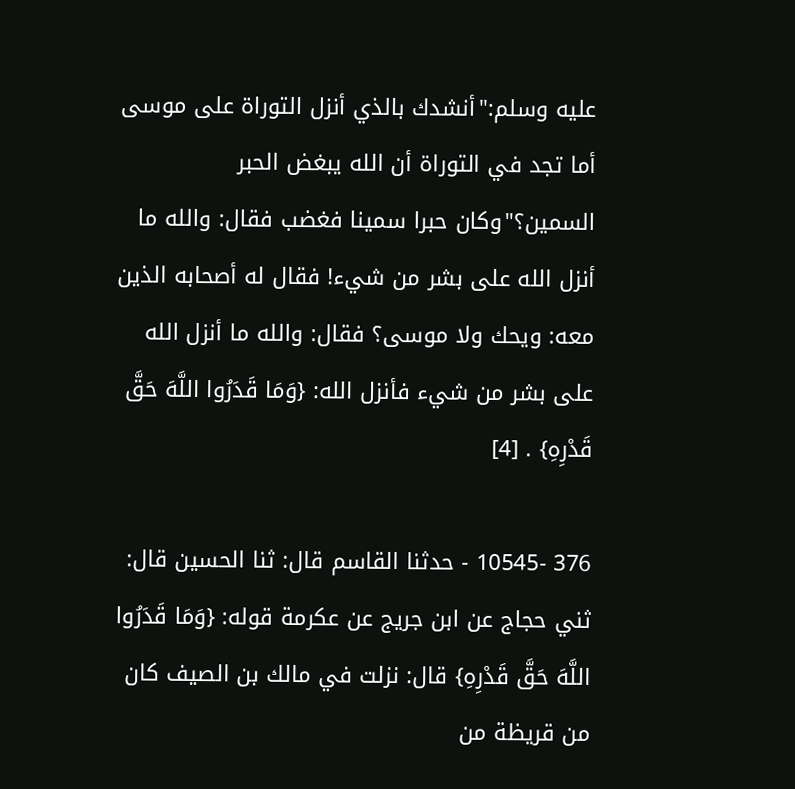عليه وسلم:"أنشدك بالذي أنزل التوراة على موسى أما تجد في التوراة أن الله يبغض الحبر السمين؟"وكان حبرا سمينا فغضب فقال: والله ما أنزل الله على بشر من شيء! فقال له أصحابه الذين معه: ويحك ولا موسى؟ فقال: والله ما أنزل الله على بشر من شيء فأنزل الله: {وَمَا قَدَرُوا اللَّهَ حَقَّ قَدْرِهِ} . [4]

376 -10545 - حدثنا القاسم قال: ثنا الحسين قال: ثني حجاج عن ابن جريج عن عكرمة قوله: {وَمَا قَدَرُوا اللَّهَ حَقَّ قَدْرِهِ} قال: نزلت في مالك بن الصيف كان من قريظة من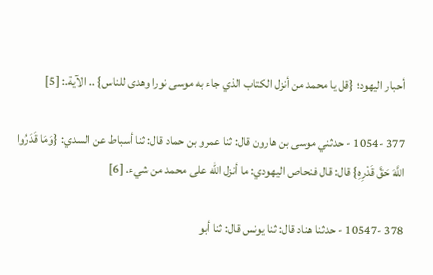أحبار اليهود؛ {قل يا محمد من أنزل الكتاب الذي جاء به موسى نورا وهدى للناس} .. الآية.: [5]

377 -1054 - حدثني موسى بن هارون قال: ثنا عمرو بن حماد قال: ثنا أسباط عن السدي: {وَمَا قَدَرُوا اللَّهَ حَقَّ قَدْرِهِ} قال: قال فنحاص اليهودي: ما أنزل الله على محمد من شيء. [6]

378 -10547 - حدثنا هناد قال: ثنا يونس قال: ثنا أبو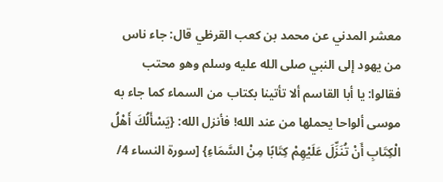معشر المدني عن محمد بن كعب القرظي قال: جاء ناس من يهود إلى النبي صلى الله عليه وسلم وهو محتب فقالوا: يا أبا القاسم ألا تأتينا بكتاب من السماء كما جاء به موسى ألواحا يحملها من عند الله! فأنزل الله: {يَسْأَلُكَ أَهْلُ الْكِتَابِ أَنْ تُنَزِّلَ عَلَيْهِمْ كِتَابًا مِنْ السَّمَاءِ} [سورة النساء 4/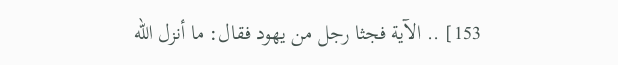153] .. الآية فجثا رجل من يهود فقال: ما أنزل الله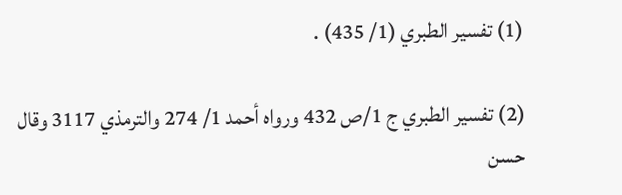(1) تفسير الطبري (1/ 435) .

(2) تفسير الطبري ج 1/ص 432 ورواه أحمد 1/ 274 والترمذي 3117 وقال حسن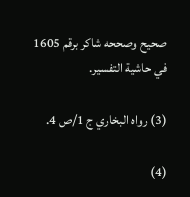صحيح وصححه شاكر برقم 1605 في حاشية التفسير.

(3) رواه البخاري ج 1/ص 4.

(4)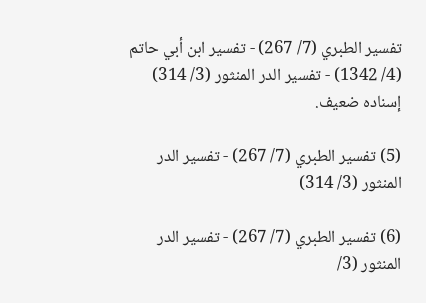تفسير الطبري (7/ 267) - تفسير ابن أبي حاتم (4/ 1342) - تفسير الدر المنثور (3/ 314) إسناده ضعيف.

(5) تفسير الطبري (7/ 267) - تفسير الدر المنثور (3/ 314)

(6) تفسير الطبري (7/ 267) - تفسير الدر المنثور (3/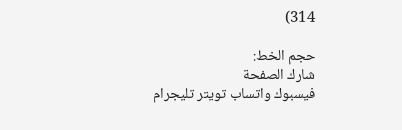314)

حجم الخط:
شارك الصفحة
فيسبوك واتساب تويتر تليجرام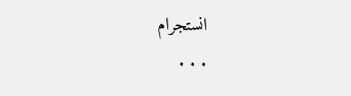انستجرام
. . .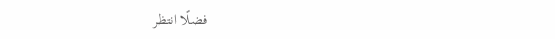فضلًا انتظر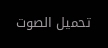تحميل الصوت